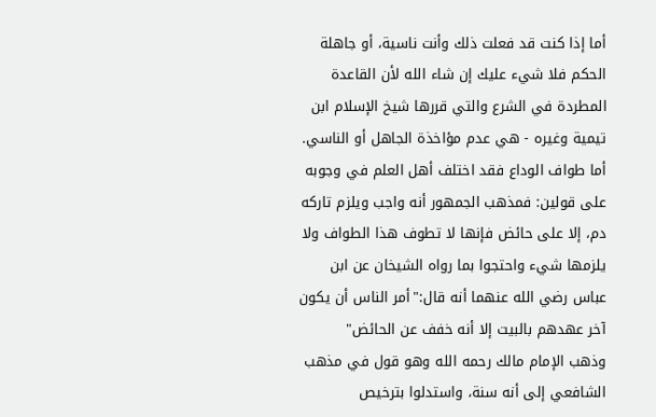أما إذا كنت قد فعلت ذلك وأنت ناسية، أو جاهلة الحكم فلا شيء عليك إن شاء الله لأن القاعدة المطردة في الشرع والتي قررها شيخ الإسلام ابن تيمية وغيره - هي عدم مؤاخذة الجاهل أو الناسي.
أما طواف الوداع فقد اختلف أهل العلم في وجوبه على قولين: فمذهب الجمهور أنه واجب ويلزم تاركه دم، إلا على حائض فإنها لا تطوف هذا الطواف ولا يلزمها شيء واحتجوا بما رواه الشيخان عن ابن عباس رضي الله عنهما أنه قال:"أمر الناس أن يكون آخر عهدهم بالبيت إلا أنه خفف عن الحائض"
وذهب الإمام مالك رحمه الله وهو قول في مذهب الشافعي إلى أنه سنة، واستدلوا بترخيص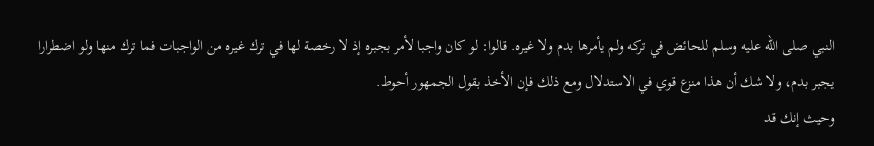النبي صلى الله عليه وسلم للحائض في تركه ولم يأمرها بدم ولا غيره. قالوا: لو كان واجبا لأمر بجبره إذ لا رخصة لها في ترك غيره من الواجبات فما ترك منها ولو اضطرارا يجبر بدم، ولا شك أن هذا منزع قوي في الاستدلال ومع ذلك فإن الأخذ بقول الجمهور أحوط.
وحيث إنك قد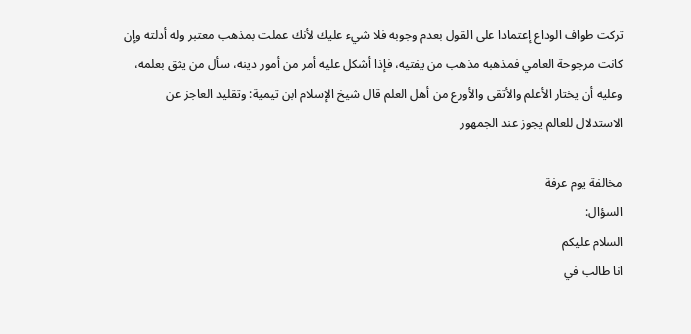تركت طواف الوداع إعتمادا على القول بعدم وجوبه فلا شيء عليك لأنك عملت بمذهب معتبر وله أدلته وإن كانت مرجوحة العامي فمذهبه مذهب من يفتيه، فإذا أشكل عليه أمر من أمور دينه، سأل من يثق بعلمه، وعليه أن يختار الأعلم والأتقى والأورع من أهل العلم قال شيخ الإسلام ابن تيمية: وتقليد العاجز عن الاستدلال للعالم يجوز عند الجمهور

مخالفة يوم عرفة
السؤال:
السلام عليكم
انا طالب في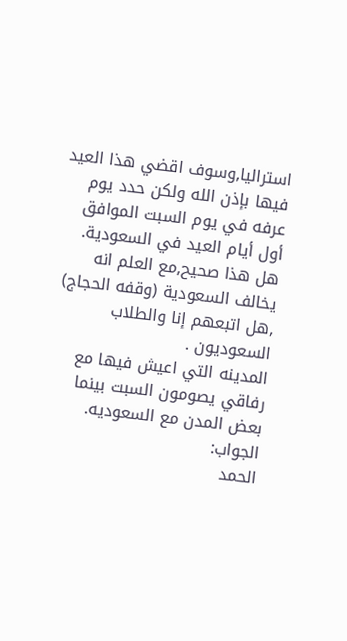استراليا,وسوف اقضي هذا العيد فيها بإذن الله ولكن حدد يوم عرفه في يوم السبت الموافق أول أيام العيد في السعودية.
هل هذا صحيح,مع العلم انه يخالف السعودية (وقفه الحجاج) ,هل اتبعهم إنا والطلاب السعوديون .
المدينه التي اعيش فيها مع رفاقي يصومون السبت بينما بعض المدن مع السعوديه.
الجواب:
الحمد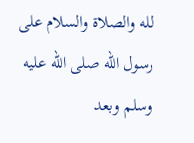لله والصلاة والسلام على رسول الله صلى الله عليه وسلم وبعد